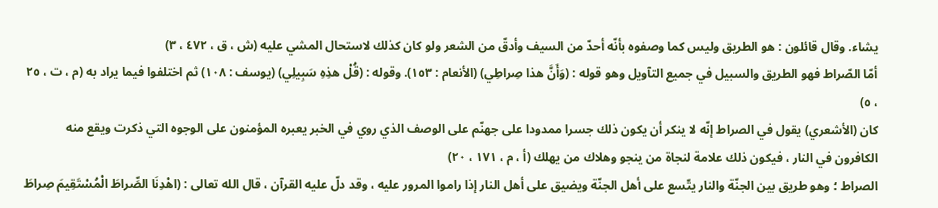يشاء. وقال قائلون : هو الطريق وليس كما وصفوه بأنّه أحدّ من السيف وأدقّ من الشعر ولو كان كذلك لاستحال المشي عليه (ش ، ق ، ٤٧٢ ، ٣)
أمّا الصّراط فهو الطريق والسبيل في جميع التآويل وهو قوله : (وَأَنَّ هذا صِراطِي) (الأنعام : ١٥٣). وقوله : (قُلْ هذِهِ سَبِيلِي) (يوسف : ١٠٨) ثم اختلفوا فيما يراد به (م ، ت ، ٢٥ ، ٥)
كان (الأشعري) يقول في الصراط إنّه لا ينكر أن يكون ذلك جسرا ممدودا على جهنّم على الوصف الذي روي في الخبر يعبره المؤمنون على الوجوه التي ذكرت ويقع منه الكافرون في النار ، فيكون ذلك علامة لنجاة من ينجو وهلاك من يهلك (أ ، م ، ١٧١ ، ٢٠)
الصراط ؛ وهو طريق بين الجنّة والنار يتّسع على أهل الجنّة ويضيق على أهل النار إذا راموا المرور عليه ، وقد دلّ عليه القرآن ، قال الله تعالى : (اهْدِنَا الصِّراطَ الْمُسْتَقِيمَ صِراطَ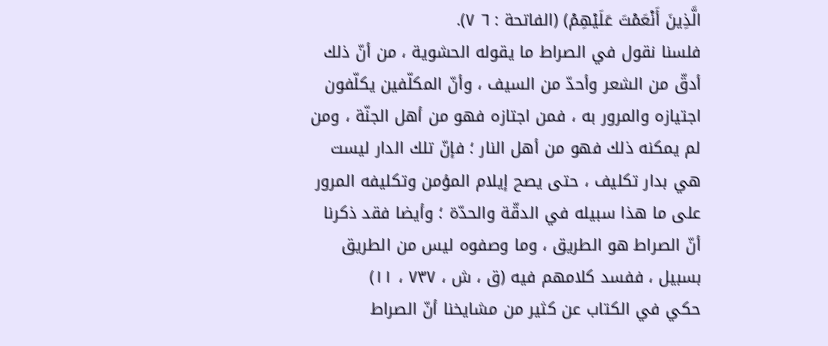الَّذِينَ أَنْعَمْتَ عَلَيْهِمْ) (الفاتحة : ٦ ٧).
فلسنا نقول في الصراط ما يقوله الحشوية ، من أنّ ذلك أدقّ من الشعر وأحدّ من السيف ، وأنّ المكلّفين يكلّفون اجتيازه والمرور به ، فمن اجتازه فهو من أهل الجنّة ، ومن لم يمكنه ذلك فهو من أهل النار ؛ فإنّ تلك الدار ليست هي بدار تكليف ، حتى يصح إيلام المؤمن وتكليفه المرور على ما هذا سبيله في الدقّة والحدّة ؛ وأيضا فقد ذكرنا أنّ الصراط هو الطريق ، وما وصفوه ليس من الطريق بسبيل ، ففسد كلامهم فيه (ق ، ش ، ٧٣٧ ، ١١)
حكي في الكتاب عن كثير من مشايخنا أنّ الصراط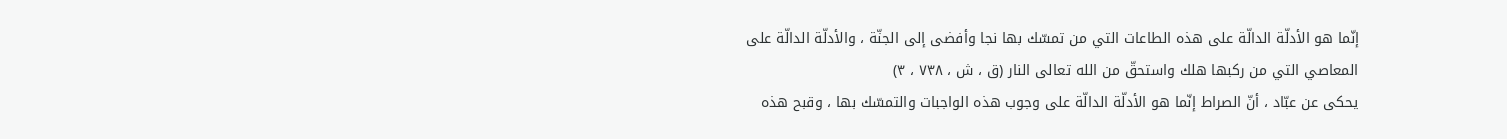إنّما هو الأدلّة الدالّة على هذه الطاعات التي من تمسّك بها نجا وأفضى إلى الجنّة ، والأدلّة الدالّة على المعاصي التي من ركبها هلك واستحقّ من الله تعالى النار (ق ، ش ، ٧٣٨ ، ٣)
يحكى عن عبّاد ، أنّ الصراط إنّما هو الأدلّة الدالّة على وجوب هذه الواجبات والتمسّك بها ، وقبح هذه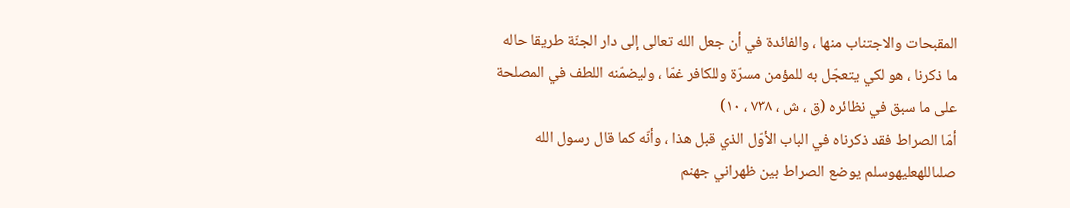المقبحات والاجتناب منها ، والفائدة في أن جعل الله تعالى إلى دار الجنّة طريقا حاله ما ذكرنا ، هو لكي يتعجّل به للمؤمن مسرّة وللكافر غمّا ، وليضمّنه اللطف في المصلحة على ما سبق في نظائره (ق ، ش ، ٧٣٨ ، ١٠)
أمّا الصراط فقد ذكرناه في الباب الأوّل الذي قبل هذا ، وأنّه كما قال رسول الله صلىاللهعليهوسلم يوضع الصراط بين ظهراني جهنم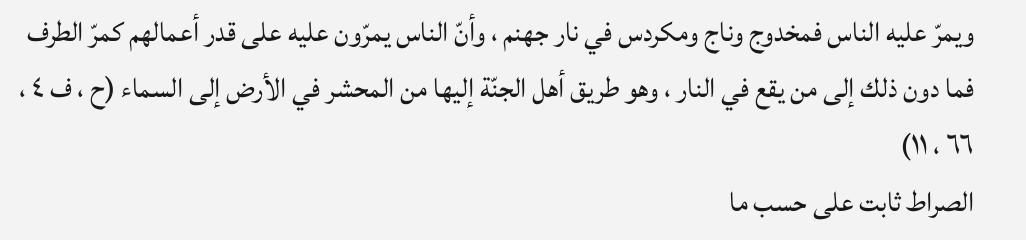ويمرّ عليه الناس فمخدوج وناج ومكردس في نار جهنم ، وأنّ الناس يمرّون عليه على قدر أعمالهم كمرّ الطرف فما دون ذلك إلى من يقع في النار ، وهو طريق أهل الجنّة إليها من المحشر في الأرض إلى السماء (ح ، ف ٤ ، ٦٦ ، ١١)
الصراط ثابت على حسب ما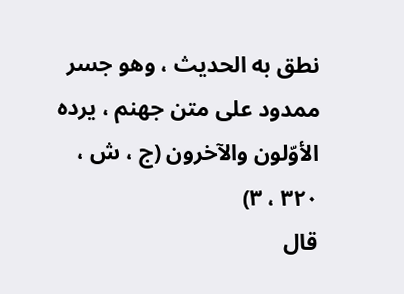نطق به الحديث ، وهو جسر ممدود على متن جهنم ، يرده الأوّلون والآخرون (ج ، ش ، ٣٢٠ ، ٣)
قال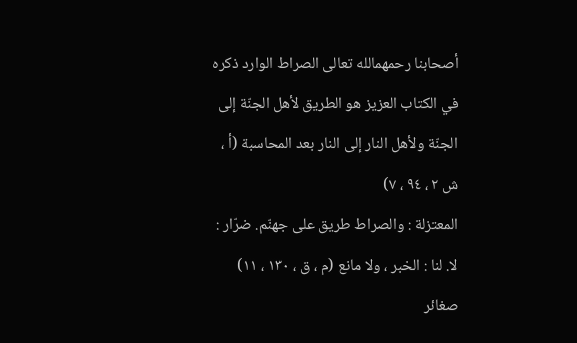أصحابنا رحمهمالله تعالى الصراط الوارد ذكره في الكتاب العزيز هو الطريق لأهل الجنّة إلى الجنّة ولأهل النار إلى النار بعد المحاسبة (أ ، ش ٢ ، ٩٤ ، ٧)
المعتزلة : والصراط طريق على جهنّم. ضرّار : لا. لنا : الخبر ، ولا مانع (م ، ق ، ١٣٠ ، ١١)
صغائر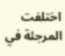اختلفت المرجئة في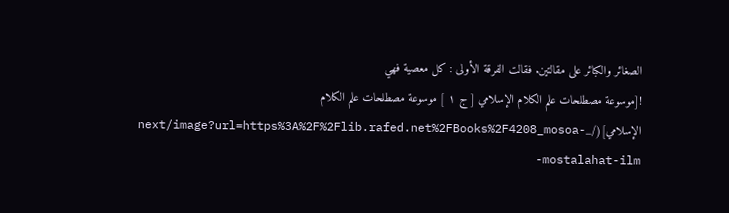الصغائر والكبائر على مقالتين. فقالت الفرقة الأولى : كل معصية فهي
![موسوعة مصطلحات علم الكلام الإسلامي [ ج ١ ] موسوعة مصطلحات علم الكلام الإسلامي](/_next/image?url=https%3A%2F%2Flib.rafed.net%2FBooks%2F4208_mosoa-mostalahat-ilm-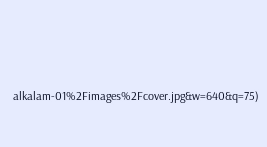alkalam-01%2Fimages%2Fcover.jpg&w=640&q=75)